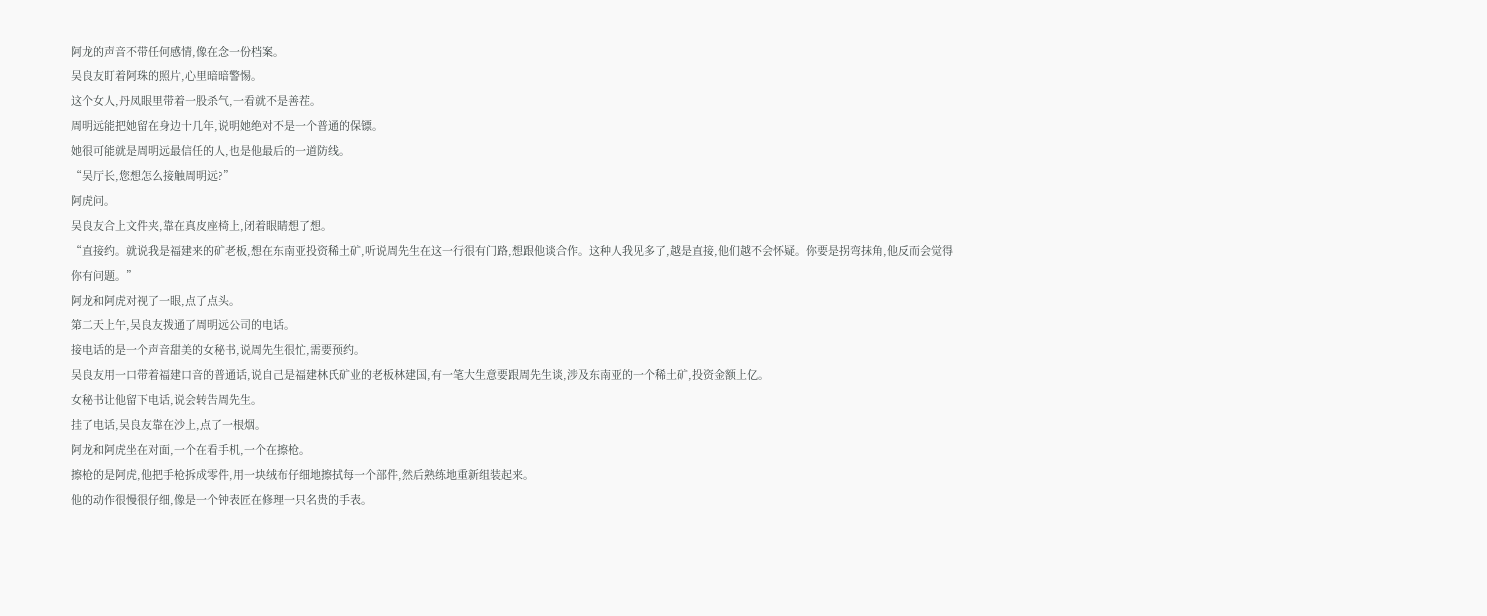阿龙的声音不带任何感情,像在念一份档案。
吴良友盯着阿珠的照片,心里暗暗警惕。
这个女人,丹凤眼里带着一股杀气,一看就不是善茬。
周明远能把她留在身边十几年,说明她绝对不是一个普通的保镖。
她很可能就是周明远最信任的人,也是他最后的一道防线。
“吴厅长,您想怎么接触周明远?”
阿虎问。
吴良友合上文件夹,靠在真皮座椅上,闭着眼睛想了想。
“直接约。就说我是福建来的矿老板,想在东南亚投资稀土矿,听说周先生在这一行很有门路,想跟他谈合作。这种人我见多了,越是直接,他们越不会怀疑。你要是拐弯抹角,他反而会觉得你有问题。”
阿龙和阿虎对视了一眼,点了点头。
第二天上午,吴良友拨通了周明远公司的电话。
接电话的是一个声音甜美的女秘书,说周先生很忙,需要预约。
吴良友用一口带着福建口音的普通话,说自己是福建林氏矿业的老板林建国,有一笔大生意要跟周先生谈,涉及东南亚的一个稀土矿,投资金额上亿。
女秘书让他留下电话,说会转告周先生。
挂了电话,吴良友靠在沙上,点了一根烟。
阿龙和阿虎坐在对面,一个在看手机,一个在擦枪。
擦枪的是阿虎,他把手枪拆成零件,用一块绒布仔细地擦拭每一个部件,然后熟练地重新组装起来。
他的动作很慢很仔细,像是一个钟表匠在修理一只名贵的手表。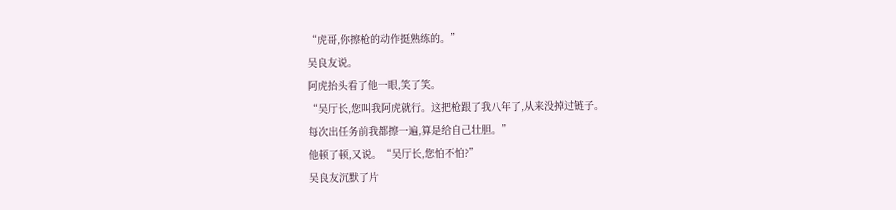“虎哥,你擦枪的动作挺熟练的。”
吴良友说。
阿虎抬头看了他一眼,笑了笑。
“吴厅长,您叫我阿虎就行。这把枪跟了我八年了,从来没掉过链子。
每次出任务前我都擦一遍,算是给自己壮胆。”
他顿了顿,又说。“吴厅长,您怕不怕?”
吴良友沉默了片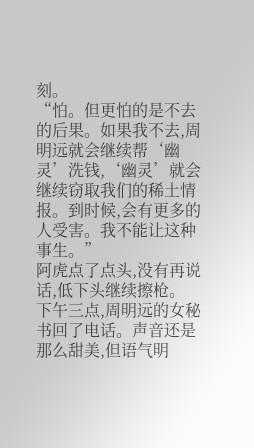刻。
“怕。但更怕的是不去的后果。如果我不去,周明远就会继续帮‘幽灵’洗钱,‘幽灵’就会继续窃取我们的稀土情报。到时候,会有更多的人受害。我不能让这种事生。”
阿虎点了点头,没有再说话,低下头继续擦枪。
下午三点,周明远的女秘书回了电话。声音还是那么甜美,但语气明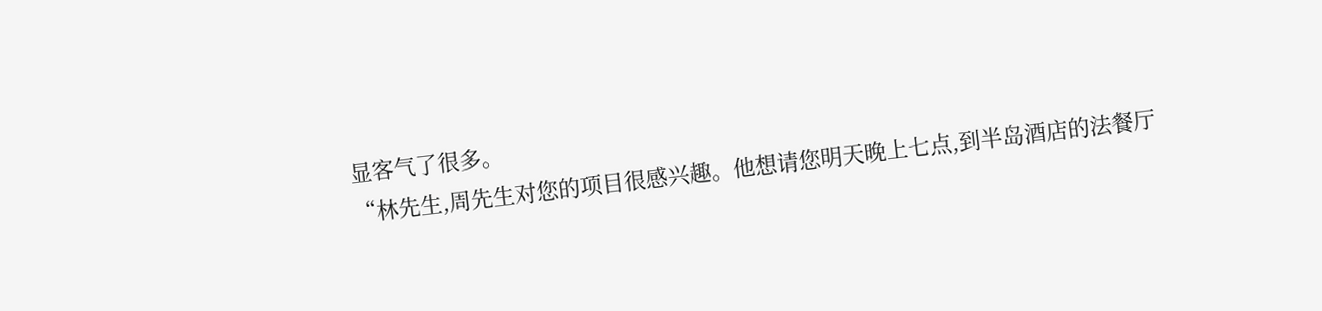显客气了很多。
“林先生,周先生对您的项目很感兴趣。他想请您明天晚上七点,到半岛酒店的法餐厅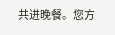共进晚餐。您方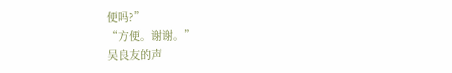便吗?”
“方便。谢谢。”
吴良友的声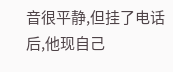音很平静,但挂了电话后,他现自己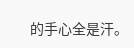的手心全是汗。